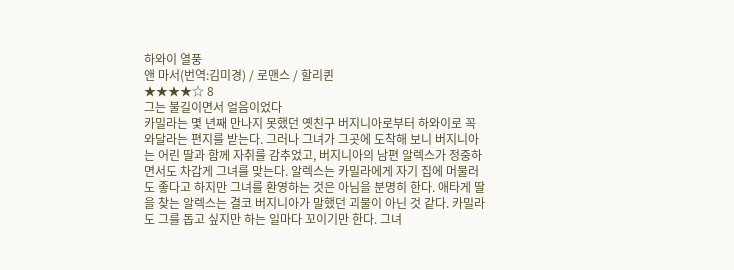하와이 열풍
앤 마서(번역:김미경) / 로맨스 / 할리퀸
★★★★☆ 8
그는 불길이면서 얼음이었다
카밀라는 몇 년째 만나지 못했던 옛친구 버지니아로부터 하와이로 꼭 와달라는 편지를 받는다. 그러나 그녀가 그곳에 도착해 보니 버지니아는 어린 딸과 함께 자취를 감추었고, 버지니아의 남편 알렉스가 정중하면서도 차갑게 그녀를 맞는다. 알렉스는 카밀라에게 자기 집에 머물러도 좋다고 하지만 그녀를 환영하는 것은 아님을 분명히 한다. 애타게 딸을 찾는 알렉스는 결코 버지니아가 말했던 괴물이 아닌 것 같다. 카밀라도 그를 돕고 싶지만 하는 일마다 꼬이기만 한다. 그녀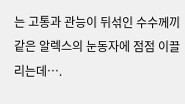는 고통과 관능이 뒤섞인 수수께끼 같은 알렉스의 눈동자에 점점 이끌리는데….